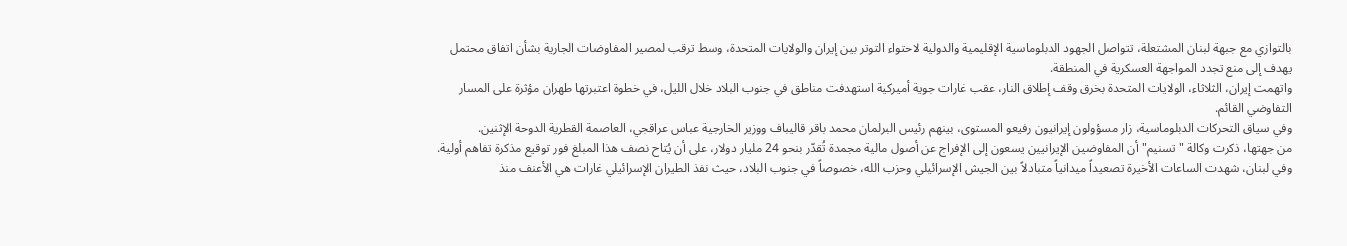بالتوازي مع جبهة لبنان المشتعلة، تتواصل الجهود الدبلوماسية الإقليمية والدولية لاحتواء التوتر بين إيران والولايات المتحدة، وسط ترقب لمصير المفاوضات الجارية بشأن اتفاق محتمل يهدف إلى منع تجدد المواجهة العسكرية في المنطقة.
واتهمت إيران، الثلاثاء، الولايات المتحدة بخرق وقف إطلاق النار، عقب غارات جوية أميركية استهدفت مناطق في جنوب البلاد خلال الليل، في خطوة اعتبرتها طهران مؤثرة على المسار التفاوضي القائم.
وفي سياق التحركات الدبلوماسية، زار مسؤولون إيرانيون رفيعو المستوى، بينهم رئيس البرلمان محمد باقر قاليباف ووزير الخارجية عباس عراقجي، العاصمة القطرية الدوحة الإثنين.
من جهتها، ذكرت وكالة "تسنيم" أن المفاوضين الإيرانيين يسعون إلى الإفراج عن أصول مالية مجمدة تُقدّر بنحو 24 مليار دولار، على أن يُتاح نصف هذا المبلغ فور توقيع مذكرة تفاهم أولية.
وفي لبنان، شهدت الساعات الأخيرة تصعيداً ميدانياً متبادلاً بين الجيش الإسرائيلي وحزب الله، خصوصاً في جنوب البلاد، حيث نفذ الطيران الإسرائيلي غارات هي الأعنف منذ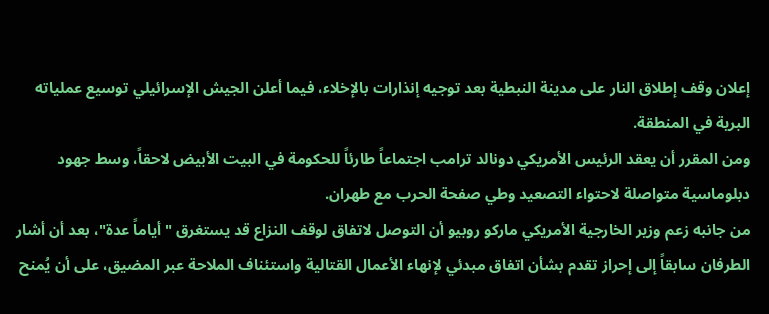إعلان وقف إطلاق النار على مدينة النبطية بعد توجيه إنذارات بالإخلاء، فيما أعلن الجيش الإسرائيلي توسيع عملياته البرية في المنطقة.
ومن المقرر أن يعقد الرئيس الأمريكي دونالد ترامب اجتماعاً طارئاً للحكومة في البيت الأبيض لاحقاً، وسط جهود دبلوماسية متواصلة لاحتواء التصعيد وطي صفحة الحرب مع طهران.
من جانبه زعم وزير الخارجية الأمريكي ماركو روبيو أن التوصل لاتفاق لوقف النزاع قد يستغرق "أياماً عدة"، بعد أن أشار الطرفان سابقاً إلى إحراز تقدم بشأن اتفاق مبدئي لإنهاء الأعمال القتالية واستئناف الملاحة عبر المضيق، على أن يُمنح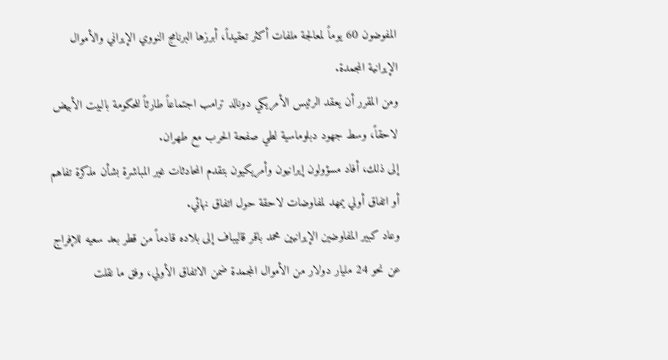المفوضون 60 يوماً لمعالجة ملفات أكثر تعقيداً، أبرزها البرنامج النووي الإيراني والأموال الإيرانية المجمدة.
ومن المقرر أن يعقد الرئيس الأمريكي دونالد ترامب اجتماعاً طارئاً للحكومة بالبيت الأبيض لاحقاً، وسط جهود دبلوماسية لطي صفحة الحرب مع طهران.
إلى ذلك، أفاد مسؤولون إيرانيون وأمريكيون بتقدم المحادثات غير المباشرة بشأن مذكرة تفاهم أو اتفاق أولي يمهد لمفاوضات لاحقة حول اتفاق نهائي.
وعاد كبير المفاوضين الإيرانيين محمد باقر قاليباف إلى بلاده قادماً من قطر بعد سعيه للإفراج عن نحو 24 مليار دولار من الأموال المجمدة ضمن الاتفاق الأولي، وفق ما نقلت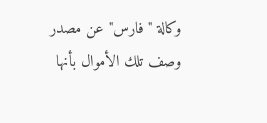وكالة "فارس" عن مصدر وصف تلك الأموال بأنها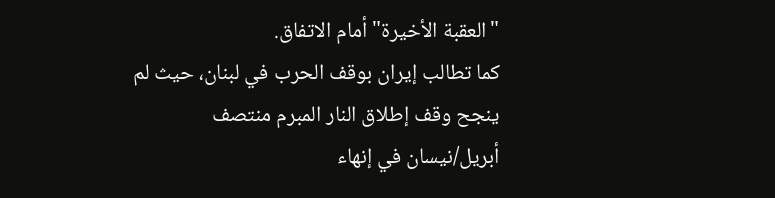"العقبة الأخيرة" أمام الاتفاق.
كما تطالب إيران بوقف الحرب في لبنان، حيث لم ينجح وقف إطلاق النار المبرم منتصف أبريل/نيسان في إنهاء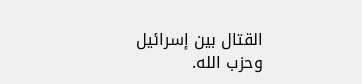القتال بين إسرائيل وحزب الله.